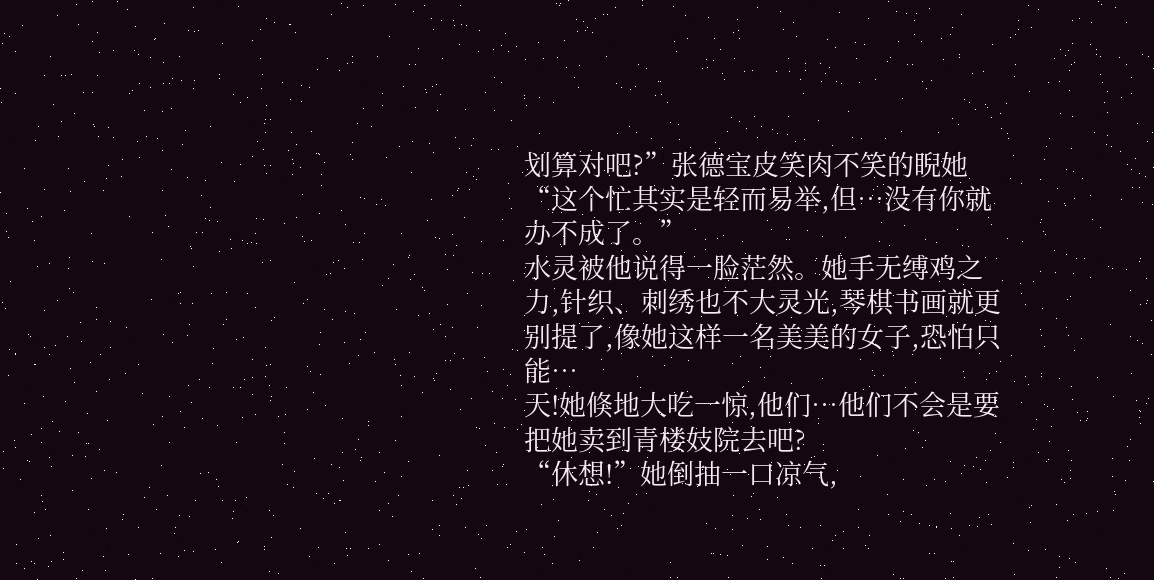划算对吧?”张德宝皮笑肉不笑的睨她“这个忙其实是轻而易举,但…没有你就办不成了。”
水灵被他说得一脸茫然。她手无缚鸡之力,针织、刺绣也不大灵光,琴棋书画就更别提了,像她这样一名美美的女子,恐怕只能…
天!她倏地大吃一惊,他们…他们不会是要把她卖到青楼妓院去吧?
“休想!”她倒抽一口凉气,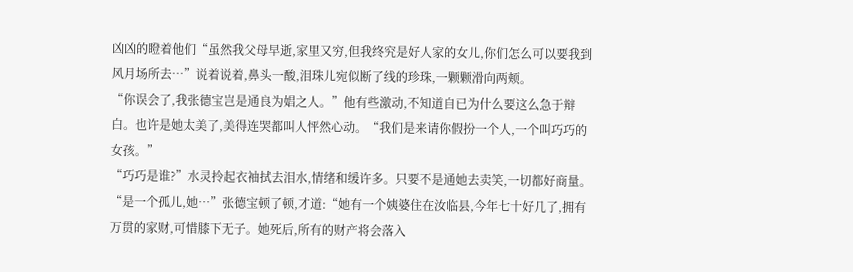凶凶的瞪着他们“虽然我父母早逝,家里又穷,但我终究是好人家的女儿,你们怎么可以要我到风月场所去…”说着说着,鼻头一酸,泪珠儿宛似断了线的珍珠,一颗颗滑向两颊。
“你误会了,我张德宝岂是通良为娼之人。”他有些激动,不知道自已为什么要这么急于辩白。也许是她太美了,美得连哭都叫人怦然心动。“我们是来请你假扮一个人,一个叫巧巧的女孩。”
“巧巧是谁?”水灵拎起衣袖拭去泪水,情绪和缓许多。只要不是通她去卖笑,一切都好商量。
“是一个孤儿,她…”张德宝顿了顿,才道:“她有一个姨婆住在汝临县,今年七十好几了,拥有万贯的家财,可惜膝下无子。她死后,所有的财产将会落入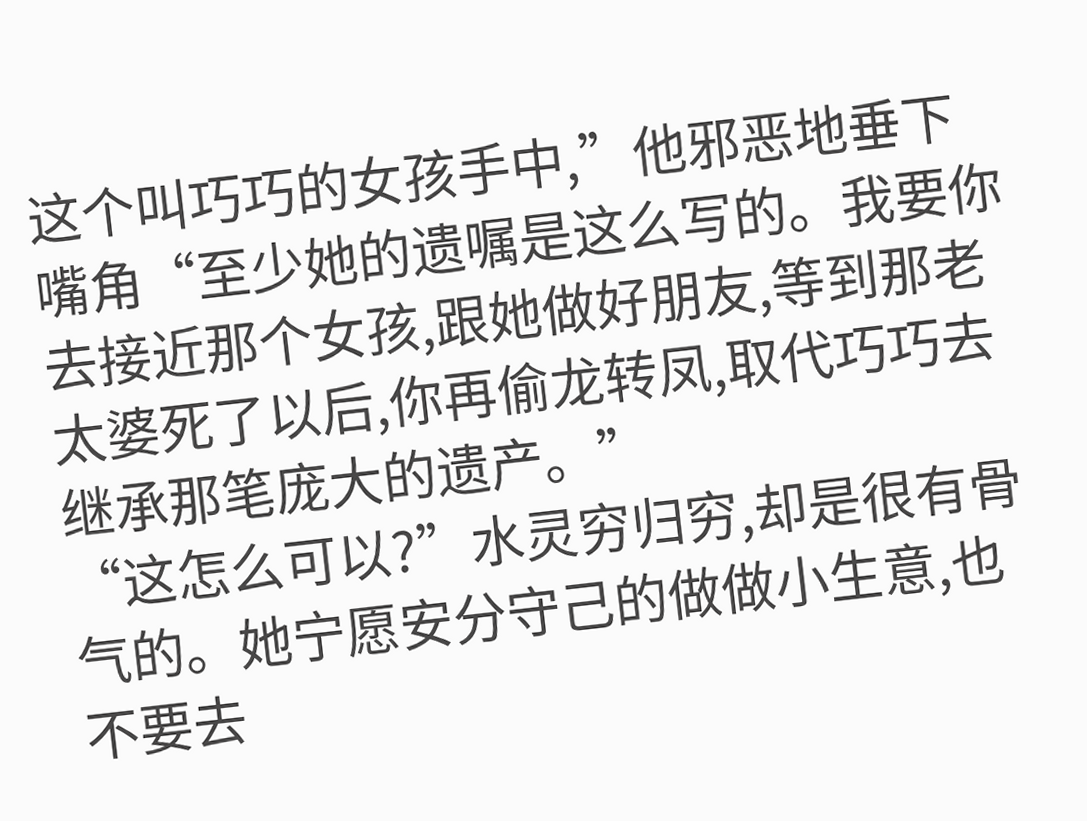这个叫巧巧的女孩手中,”他邪恶地垂下嘴角“至少她的遗嘱是这么写的。我要你去接近那个女孩,跟她做好朋友,等到那老太婆死了以后,你再偷龙转凤,取代巧巧去继承那笔庞大的遗产。”
“这怎么可以?”水灵穷归穷,却是很有骨气的。她宁愿安分守己的做做小生意,也不要去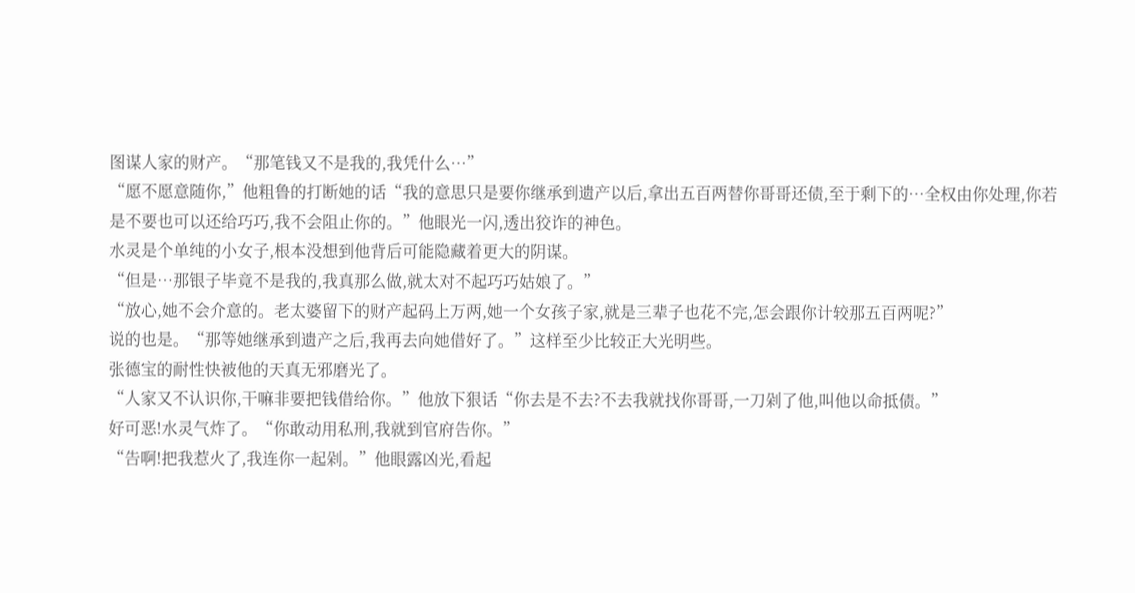图谋人家的财产。“那笔钱又不是我的,我凭什么…”
“愿不愿意随你,”他粗鲁的打断她的话“我的意思只是要你继承到遗产以后,拿出五百两替你哥哥还债,至于剩下的…全权由你处理,你若是不要也可以还给巧巧,我不会阻止你的。”他眼光一闪,透出狡诈的神色。
水灵是个单纯的小女子,根本没想到他背后可能隐藏着更大的阴谋。
“但是…那银子毕竟不是我的,我真那么做,就太对不起巧巧姑娘了。”
“放心,她不会介意的。老太婆留下的财产起码上万两,她一个女孩子家,就是三辈子也花不完,怎会跟你计较那五百两呢?”
说的也是。“那等她继承到遗产之后,我再去向她借好了。”这样至少比较正大光明些。
张德宝的耐性快被他的天真无邪磨光了。
“人家又不认识你,干嘛非要把钱借给你。”他放下狠话“你去是不去?不去我就找你哥哥,一刀剁了他,叫他以命抵债。”
好可恶!水灵气炸了。“你敢动用私刑,我就到官府告你。”
“告啊!把我惹火了,我连你一起剁。”他眼露凶光,看起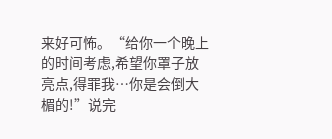来好可怖。“给你一个晚上的时间考虑,希望你罩子放亮点,得罪我…你是会倒大楣的!”说完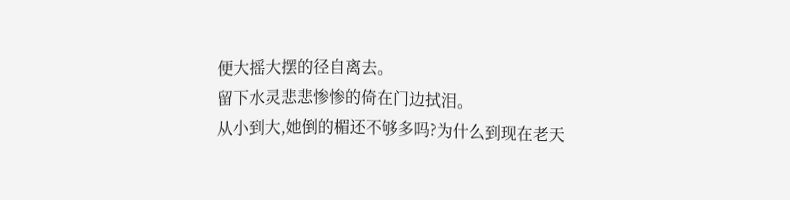便大摇大摆的径自离去。
留下水灵悲悲惨惨的倚在门边拭泪。
从小到大,她倒的楣还不够多吗?为什么到现在老天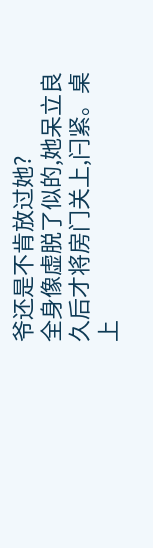爷还是不肯放过她?
全身像虚脱了似的,她呆立良久后才将房门关上,闩紧。桌上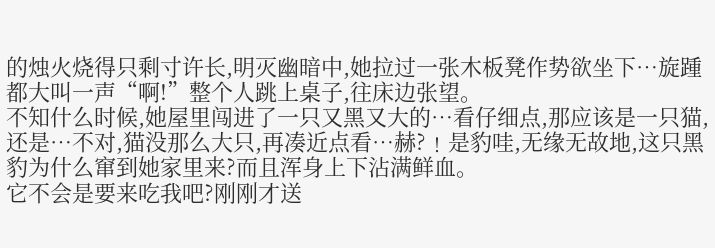的烛火烧得只剩寸许长,明灭幽暗中,她拉过一张木板凳作势欲坐下…旋踵都大叫一声“啊!”整个人跳上桌子,往床边张望。
不知什么时候,她屋里闯进了一只又黑又大的…看仔细点,那应该是一只猫,还是…不对,猫没那么大只,再凑近点看…赫?﹗是豹哇,无缘无故地,这只黑豹为什么窜到她家里来?而且浑身上下沾满鲜血。
它不会是要来吃我吧?刚刚才送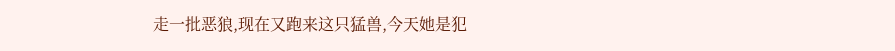走一批恶狼,现在又跑来这只猛兽,今天她是犯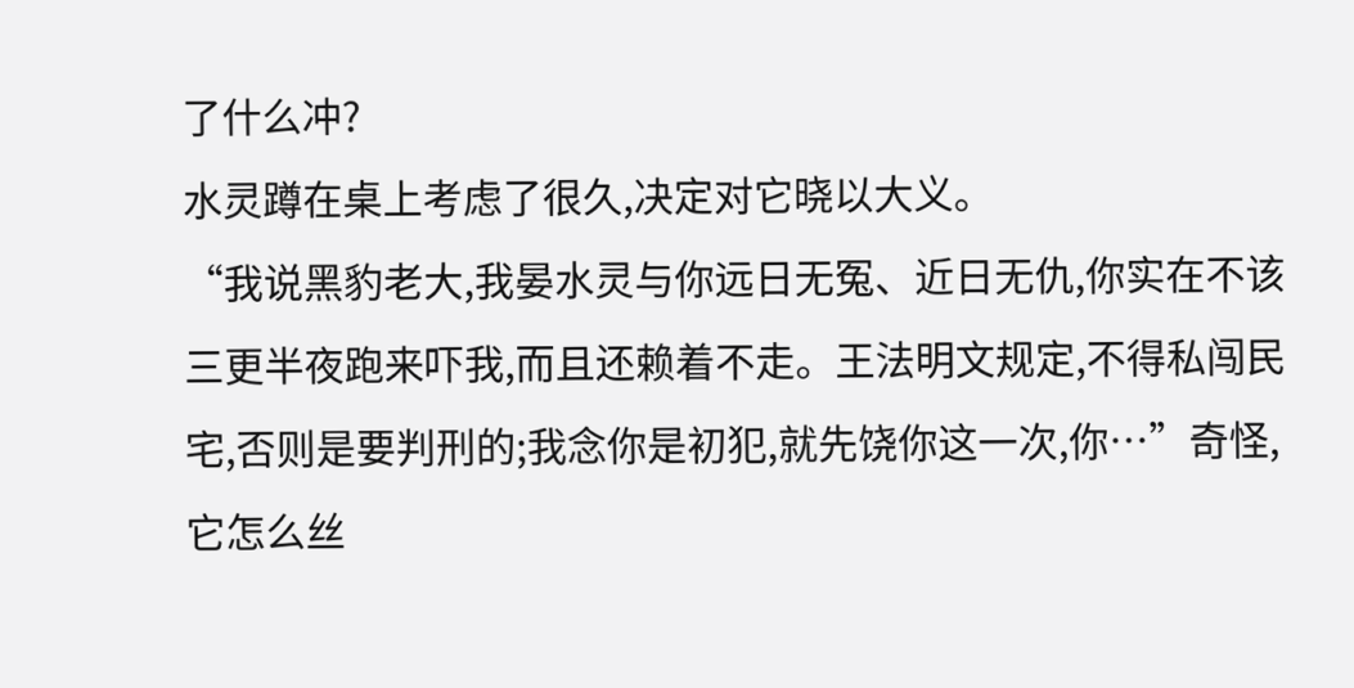了什么冲?
水灵蹲在桌上考虑了很久,决定对它晓以大义。
“我说黑豹老大,我晏水灵与你远日无冤、近日无仇,你实在不该三更半夜跑来吓我,而且还赖着不走。王法明文规定,不得私闯民宅,否则是要判刑的;我念你是初犯,就先饶你这一次,你…”奇怪,它怎么丝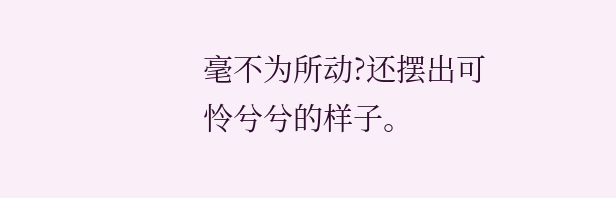毫不为所动?还摆出可怜兮兮的样子。